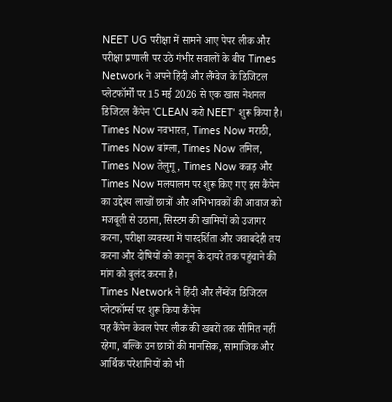NEET UG परीक्षा में सामने आए पेपर लीक और परीक्षा प्रणाली पर उठे गंभीर सवालों के बीच Times Network ने अपने हिंदी और लैंग्वेज के डिजिटल प्लेटफॉर्मों पर 15 मई 2026 से एक खास नेशनल डिजिटल कैंपेन 'CLEAN करो NEET' शुरू किया है। Times Now नवभारत, Times Now मराठी, Times Now बांग्ला, Times Now तमिल, Times Now तेलुगू, Times Now कन्नड़ और Times Now मलयालम पर शुरू किए गए इस कैंपेन का उद्देश्य लाखों छात्रों और अभिभावकों की आवाज को मजबूती से उठाना, सिस्टम की खामियों को उजागर करना, परीक्षा व्यवस्था में पारदर्शिता और जवाबदेही तय करना और दोषियों को कानून के दायरे तक पहुंचाने की मांग को बुलंद करना है।
Times Network ने हिंदी और लैंग्वेंज डिजिटल प्लेटफॉर्म्स पर शुरू किया कैंपेन
यह कैंपेन केवल पेपर लीक की खबरों तक सीमित नहीं रहेगा, बल्कि उन छात्रों की मानसिक, सामाजिक और आर्थिक परेशानियों को भी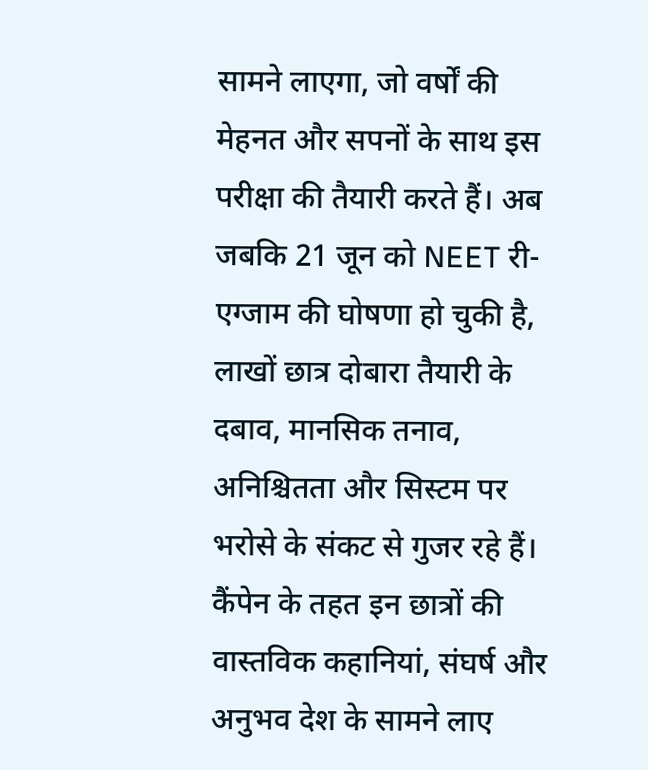सामने लाएगा, जो वर्षों की मेहनत और सपनों के साथ इस परीक्षा की तैयारी करते हैं। अब जबकि 21 जून को NEET री-एग्जाम की घोषणा हो चुकी है, लाखों छात्र दोबारा तैयारी के दबाव, मानसिक तनाव, अनिश्चितता और सिस्टम पर भरोसे के संकट से गुजर रहे हैं। कैंपेन के तहत इन छात्रों की वास्तविक कहानियां, संघर्ष और अनुभव देश के सामने लाए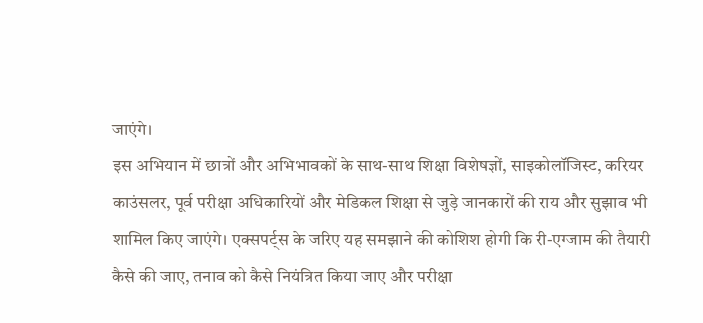जाएंगे।
इस अभियान में छात्रों और अभिभावकों के साथ-साथ शिक्षा विशेषज्ञों, साइकोलॉजिस्ट, करियर काउंसलर, पूर्व परीक्षा अधिकारियों और मेडिकल शिक्षा से जुड़े जानकारों की राय और सुझाव भी शामिल किए जाएंगे। एक्सपर्ट्स के जरिए यह समझाने की कोशिश होगी कि री-एग्जाम की तैयारी कैसे की जाए, तनाव को कैसे नियंत्रित किया जाए और परीक्षा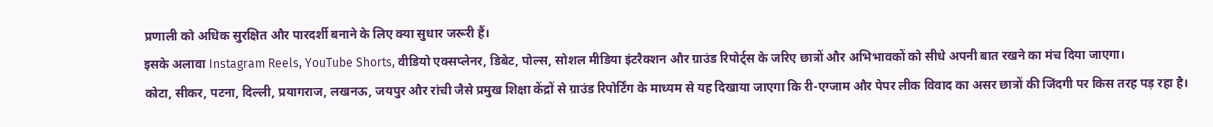प्रणाली को अधिक सुरक्षित और पारदर्शी बनाने के लिए क्या सुधार जरूरी हैं।
इसके अलावा Instagram Reels, YouTube Shorts, वीडियो एक्सप्लेनर, डिबेट, पोल्स, सोशल मीडिया इंटरैक्शन और ग्राउंड रिपोर्ट्स के जरिए छात्रों और अभिभावकों को सीधे अपनी बात रखने का मंच दिया जाएगा।
कोटा, सीकर, पटना, दिल्ली, प्रयागराज, लखनऊ, जयपुर और रांची जैसे प्रमुख शिक्षा केंद्रों से ग्राउंड रिपोर्टिंग के माध्यम से यह दिखाया जाएगा कि री-एग्जाम और पेपर लीक विवाद का असर छात्रों की जिंदगी पर किस तरह पड़ रहा है।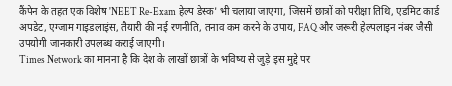कैंपेन के तहत एक विशेष 'NEET Re-Exam हेल्प डेस्क' भी चलाया जाएगा, जिसमें छात्रों को परीक्षा तिथि, एडमिट कार्ड अपडेट, एग्जाम गाइडलाइंस, तैयारी की नई रणनीति, तनाव कम करने के उपाय, FAQ और जरूरी हेल्पलाइन नंबर जैसी उपयोगी जानकारी उपलब्ध कराई जाएगी।
Times Network का मानना है कि देश के लाखों छात्रों के भविष्य से जुड़े इस मुद्दे पर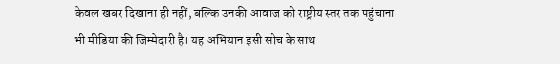केवल खबर दिखाना ही नहीं, बल्कि उनकी आवाज को राष्ट्रीय स्तर तक पहुंचाना भी मीडिया की जिम्मेदारी है। यह अभियान इसी सोच के साथ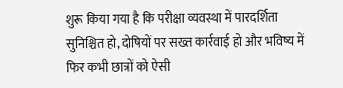शुरू किया गया है कि परीक्षा व्यवस्था में पारदर्शिता सुनिश्चित हो, दोषियों पर सख्त कार्रवाई हो और भविष्य में फिर कभी छात्रों को ऐसी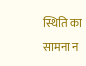स्थिति का सामना न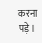करना पड़े।